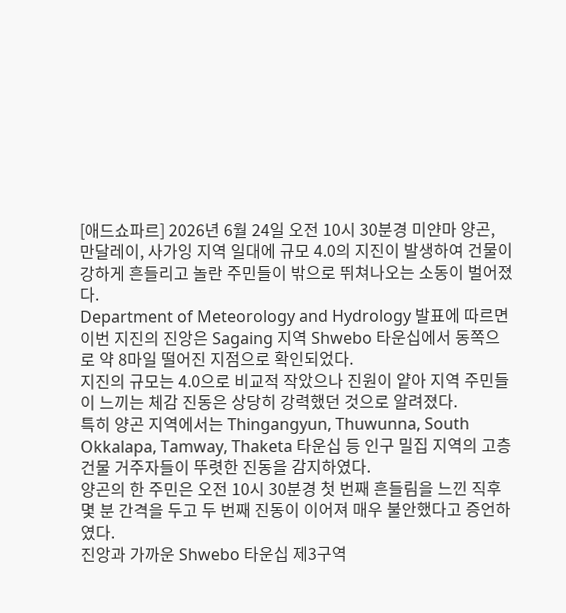[애드쇼파르] 2026년 6월 24일 오전 10시 30분경 미얀마 양곤, 만달레이, 사가잉 지역 일대에 규모 4.0의 지진이 발생하여 건물이 강하게 흔들리고 놀란 주민들이 밖으로 뛰쳐나오는 소동이 벌어졌다.
Department of Meteorology and Hydrology 발표에 따르면 이번 지진의 진앙은 Sagaing 지역 Shwebo 타운십에서 동쪽으로 약 8마일 떨어진 지점으로 확인되었다.
지진의 규모는 4.0으로 비교적 작았으나 진원이 얕아 지역 주민들이 느끼는 체감 진동은 상당히 강력했던 것으로 알려졌다.
특히 양곤 지역에서는 Thingangyun, Thuwunna, South Okkalapa, Tamway, Thaketa 타운십 등 인구 밀집 지역의 고층 건물 거주자들이 뚜렷한 진동을 감지하였다.
양곤의 한 주민은 오전 10시 30분경 첫 번째 흔들림을 느낀 직후 몇 분 간격을 두고 두 번째 진동이 이어져 매우 불안했다고 증언하였다.
진앙과 가까운 Shwebo 타운십 제3구역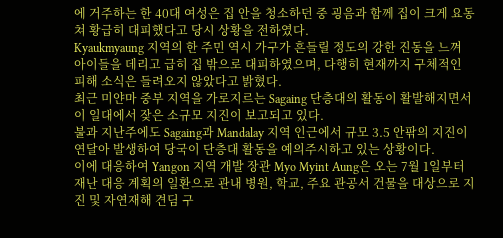에 거주하는 한 40대 여성은 집 안을 청소하던 중 굉음과 함께 집이 크게 요동쳐 황급히 대피했다고 당시 상황을 전하였다.
Kyaukmyaung 지역의 한 주민 역시 가구가 흔들릴 정도의 강한 진동을 느껴 아이들을 데리고 급히 집 밖으로 대피하였으며, 다행히 현재까지 구체적인 피해 소식은 들려오지 않았다고 밝혔다.
최근 미얀마 중부 지역을 가로지르는 Sagaing 단층대의 활동이 활발해지면서 이 일대에서 잦은 소규모 지진이 보고되고 있다.
불과 지난주에도 Sagaing과 Mandalay 지역 인근에서 규모 3.5 안팎의 지진이 연달아 발생하여 당국이 단층대 활동을 예의주시하고 있는 상황이다.
이에 대응하여 Yangon 지역 개발 장관 Myo Myint Aung은 오는 7월 1일부터 재난 대응 계획의 일환으로 관내 병원, 학교, 주요 관공서 건물을 대상으로 지진 및 자연재해 견딤 구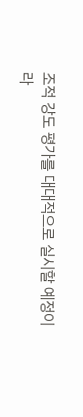조적 강도 평가를 대대적으로 실시할 예정이라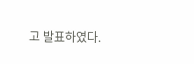고 발표하였다.